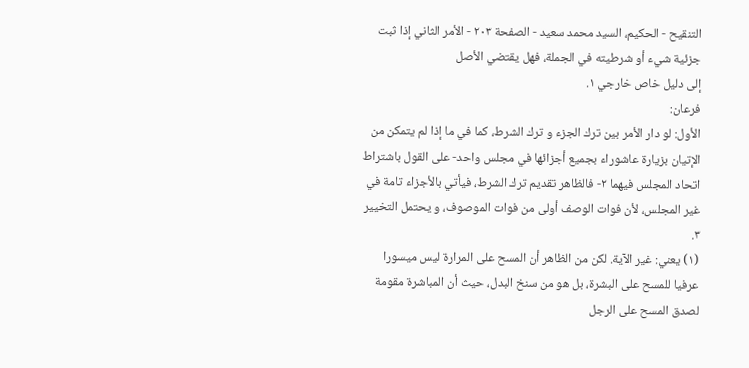التنقيح - الحكيم، السيد محمد سعيد - الصفحة ٢٠٣ - الأمر الثاني إذا ثبت جزئية شيء أو شرطيته في الجملة، فهل يقتضي الأصل
إلى دليل خاص خارجي ١.
فرعان:
الأول: لو دار الأمر بين ترك الجزء و ترك الشرط، كما في ما إذا لم يتمكن من الإتيان بزيارة عاشوراء بجميع أجزائها في مجلس واحد- على القول باشتراط اتحاد المجلس فيهما ٢- فالظاهر تقديم ترك الشرط، فيأتي بالأجزاء تامة في غير المجلس، لأن فوات الوصف أولى من فوات الموصوف، و يحتمل التخيير ٣.
(١) يعني: غير الآية. لكن من الظاهر أن المسح على المرارة ليس ميسورا عرفيا للمسح على البشرة، بل هو من سنخ البدل، حيث أن المباشرة مقومة لصدق المسح على الرجل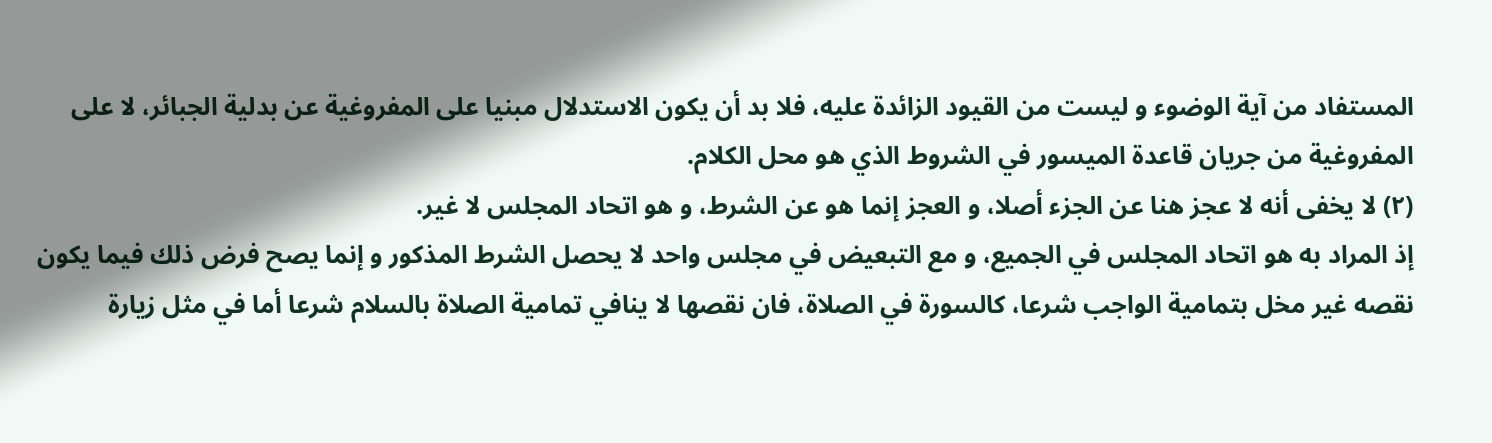المستفاد من آية الوضوء و ليست من القيود الزائدة عليه، فلا بد أن يكون الاستدلال مبنيا على المفروغية عن بدلية الجبائر، لا على المفروغية من جريان قاعدة الميسور في الشروط الذي هو محل الكلام.
(٢) لا يخفى أنه لا عجز هنا عن الجزء أصلا، و العجز إنما هو عن الشرط، و هو اتحاد المجلس لا غير.
إذ المراد به هو اتحاد المجلس في الجميع، و مع التبعيض في مجلس واحد لا يحصل الشرط المذكور و إنما يصح فرض ذلك فيما يكون نقصه غير مخل بتمامية الواجب شرعا، كالسورة في الصلاة، فان نقصها لا ينافي تمامية الصلاة بالسلام شرعا أما في مثل زيارة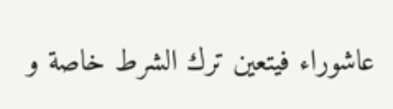عاشوراء فيتعين ترك الشرط خاصة و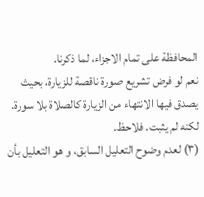المحافظة على تمام الاجزاء، لما ذكرنا.
نعم لو فرض تشريع صورة ناقصة للزيارة، بحيث يصدق فيها الانتهاء من الزيارة كالصلاة بلا سورة. لكنه لم يثبت. فلاحظ.
(٣) لعدم وضوح التعليل السابق، و هو التعليل بأن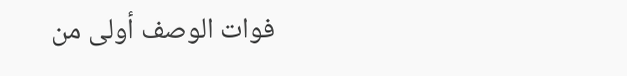فوات الوصف أولى من